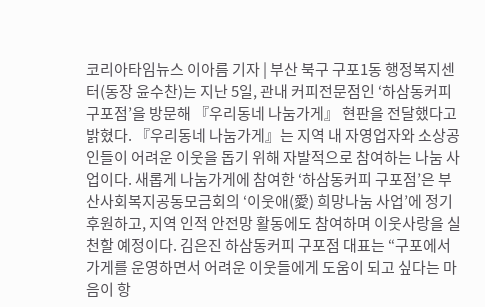코리아타임뉴스 이아름 기자 | 부산 북구 구포1동 행정복지센터(동장 윤수찬)는 지난 5일, 관내 커피전문점인 ‘하삼동커피 구포점’을 방문해 『우리동네 나눔가게』 현판을 전달했다고 밝혔다. 『우리동네 나눔가게』는 지역 내 자영업자와 소상공인들이 어려운 이웃을 돕기 위해 자발적으로 참여하는 나눔 사업이다. 새롭게 나눔가게에 참여한 ‘하삼동커피 구포점’은 부산사회복지공동모금회의 ‘이웃애(愛) 희망나눔 사업’에 정기 후원하고, 지역 인적 안전망 활동에도 참여하며 이웃사랑을 실천할 예정이다. 김은진 하삼동커피 구포점 대표는 “구포에서 가게를 운영하면서 어려운 이웃들에게 도움이 되고 싶다는 마음이 항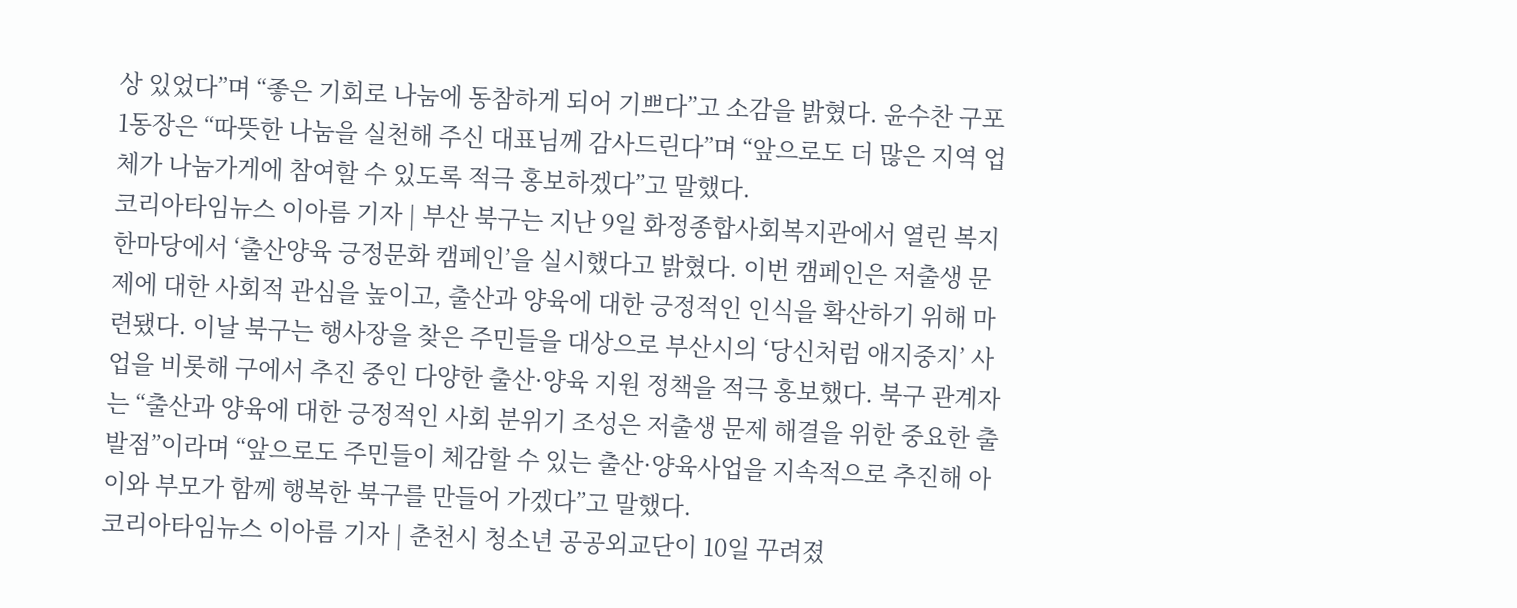상 있었다”며 “좋은 기회로 나눔에 동참하게 되어 기쁘다”고 소감을 밝혔다. 윤수찬 구포1동장은 “따뜻한 나눔을 실천해 주신 대표님께 감사드린다”며 “앞으로도 더 많은 지역 업체가 나눔가게에 참여할 수 있도록 적극 홍보하겠다”고 말했다.
코리아타임뉴스 이아름 기자 | 부산 북구는 지난 9일 화정종합사회복지관에서 열린 복지한마당에서 ‘출산양육 긍정문화 캠페인’을 실시했다고 밝혔다. 이번 캠페인은 저출생 문제에 대한 사회적 관심을 높이고, 출산과 양육에 대한 긍정적인 인식을 확산하기 위해 마련됐다. 이날 북구는 행사장을 찾은 주민들을 대상으로 부산시의 ‘당신처럼 애지중지’ 사업을 비롯해 구에서 추진 중인 다양한 출산·양육 지원 정책을 적극 홍보했다. 북구 관계자는 “출산과 양육에 대한 긍정적인 사회 분위기 조성은 저출생 문제 해결을 위한 중요한 출발점”이라며 “앞으로도 주민들이 체감할 수 있는 출산·양육사업을 지속적으로 추진해 아이와 부모가 함께 행복한 북구를 만들어 가겠다”고 말했다.
코리아타임뉴스 이아름 기자 | 춘천시 청소년 공공외교단이 10일 꾸려졌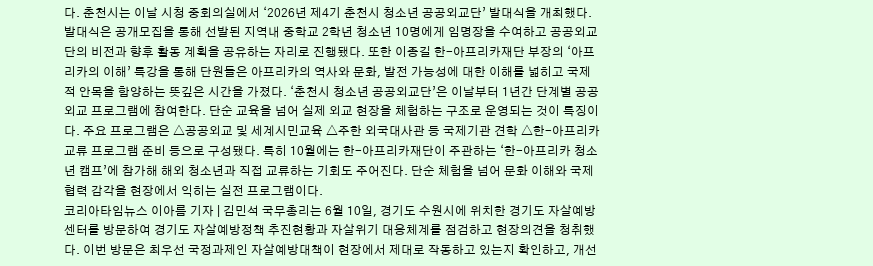다. 춘천시는 이날 시청 중회의실에서 ‘2026년 제4기 춘천시 청소년 공공외교단’ 발대식을 개최했다. 발대식은 공개모집을 통해 선발된 지역내 중학교 2학년 청소년 10명에게 임명장을 수여하고 공공외교단의 비전과 향후 활동 계획을 공유하는 자리로 진행됐다. 또한 이종길 한-아프리카재단 부장의 ‘아프리카의 이해’ 특강을 통해 단원들은 아프리카의 역사와 문화, 발전 가능성에 대한 이해를 넓히고 국제적 안목을 함양하는 뜻깊은 시간을 가졌다. ‘춘천시 청소년 공공외교단’은 이날부터 1년간 단계별 공공외교 프로그램에 참여한다. 단순 교육을 넘어 실제 외교 현장을 체험하는 구조로 운영되는 것이 특징이다. 주요 프로그램은 △공공외교 및 세계시민교육 △주한 외국대사관 등 국제기관 견학 △한-아프리카 교류 프로그램 준비 등으로 구성됐다. 특히 10월에는 한-아프리카재단이 주관하는 ‘한-아프리카 청소년 캠프’에 참가해 해외 청소년과 직접 교류하는 기회도 주어진다. 단순 체험을 넘어 문화 이해와 국제 협력 감각을 현장에서 익히는 실전 프로그램이다.
코리아타임뉴스 이아름 기자 | 김민석 국무총리는 6월 10일, 경기도 수원시에 위치한 경기도 자살예방센터를 방문하여 경기도 자살예방정책 추진현황과 자살위기 대응체계를 점검하고 현장의견을 청취했다. 이번 방문은 최우선 국정과제인 자살예방대책이 현장에서 제대로 작동하고 있는지 확인하고, 개선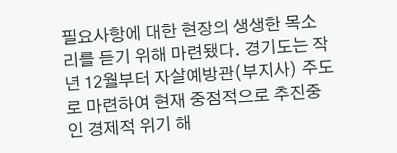필요사항에 대한 현장의 생생한 목소리를 듣기 위해 마련됐다. 경기도는 작년 12월부터 자살예방관(부지사) 주도로 마련하여 현재 중점적으로 추진중인 경제적 위기 해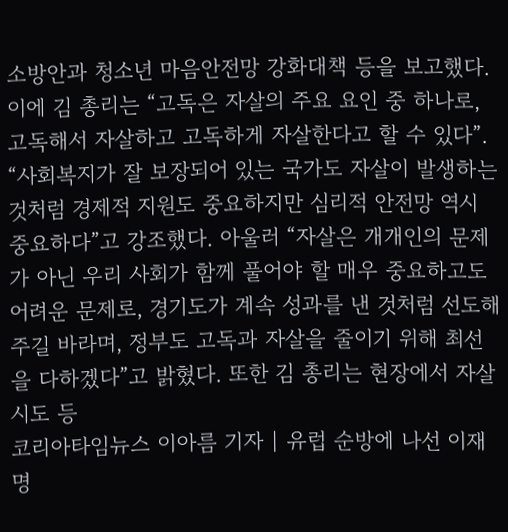소방안과 청소년 마음안전망 강화대책 등을 보고했다. 이에 김 총리는 “고독은 자살의 주요 요인 중 하나로, 고독해서 자살하고 고독하게 자살한다고 할 수 있다”. “사회복지가 잘 보장되어 있는 국가도 자살이 발생하는 것처럼 경제적 지원도 중요하지만 심리적 안전망 역시 중요하다”고 강조했다. 아울러 “자살은 개개인의 문제가 아닌 우리 사회가 함께 풀어야 할 매우 중요하고도 어려운 문제로, 경기도가 계속 성과를 낸 것처럼 선도해 주길 바라며, 정부도 고독과 자살을 줄이기 위해 최선을 다하겠다”고 밝혔다. 또한 김 총리는 현장에서 자살시도 등
코리아타임뉴스 이아름 기자 | 유럽 순방에 나선 이재명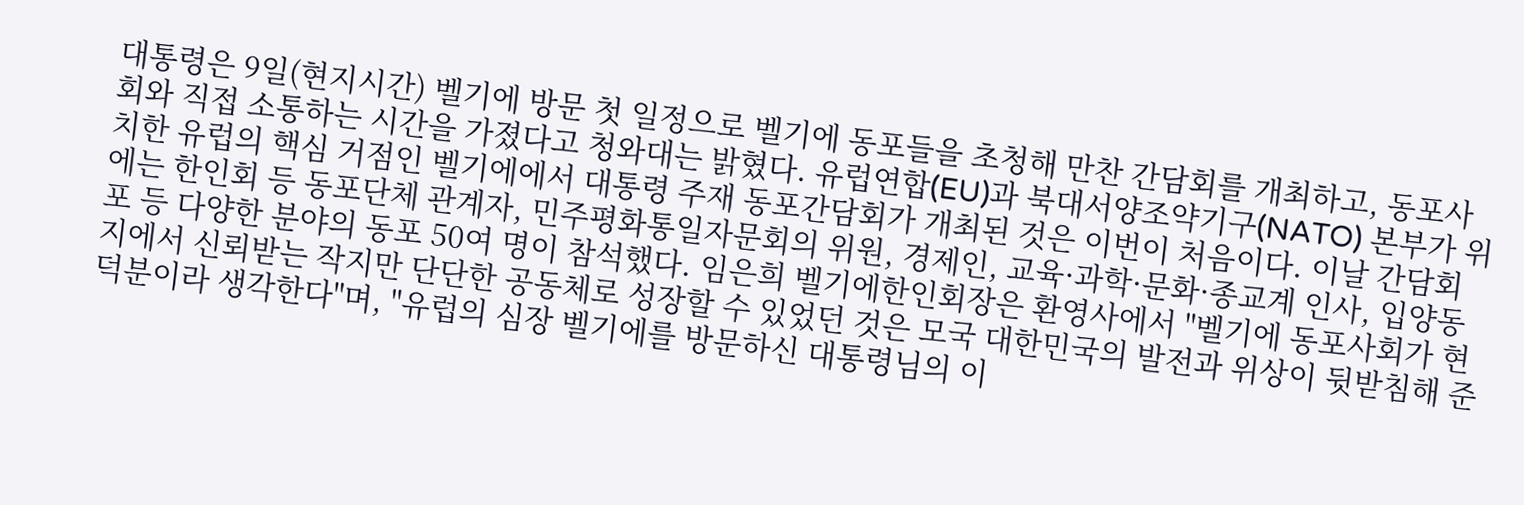대통령은 9일(현지시간) 벨기에 방문 첫 일정으로 벨기에 동포들을 초청해 만찬 간담회를 개최하고, 동포사회와 직접 소통하는 시간을 가졌다고 청와대는 밝혔다. 유럽연합(EU)과 북대서양조약기구(NATO) 본부가 위치한 유럽의 핵심 거점인 벨기에에서 대통령 주재 동포간담회가 개최된 것은 이번이 처음이다. 이날 간담회에는 한인회 등 동포단체 관계자, 민주평화통일자문회의 위원, 경제인, 교육·과학·문화·종교계 인사, 입양동포 등 다양한 분야의 동포 50여 명이 참석했다. 임은희 벨기에한인회장은 환영사에서 "벨기에 동포사회가 현지에서 신뢰받는 작지만 단단한 공동체로 성장할 수 있었던 것은 모국 대한민국의 발전과 위상이 뒷받침해 준 덕분이라 생각한다"며, "유럽의 심장 벨기에를 방문하신 대통령님의 이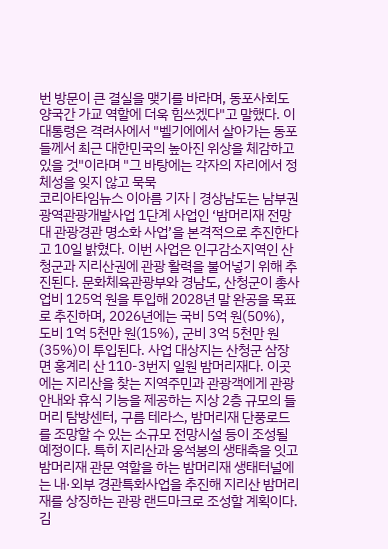번 방문이 큰 결실을 맺기를 바라며, 동포사회도 양국간 가교 역할에 더욱 힘쓰겠다"고 말했다. 이 대통령은 격려사에서 "벨기에에서 살아가는 동포들께서 최근 대한민국의 높아진 위상을 체감하고 있을 것"이라며 "그 바탕에는 각자의 자리에서 정체성을 잊지 않고 묵묵
코리아타임뉴스 이아름 기자 | 경상남도는 남부권 광역관광개발사업 1단계 사업인 ‘밤머리재 전망대 관광경관 명소화 사업’을 본격적으로 추진한다고 10일 밝혔다. 이번 사업은 인구감소지역인 산청군과 지리산권에 관광 활력을 불어넣기 위해 추진된다. 문화체육관광부와 경남도, 산청군이 총사업비 125억 원을 투입해 2028년 말 완공을 목표로 추진하며, 2026년에는 국비 5억 원(50%), 도비 1억 5천만 원(15%), 군비 3억 5천만 원(35%)이 투입된다. 사업 대상지는 산청군 삼장면 홍계리 산 110-3번지 일원 밤머리재다. 이곳에는 지리산을 찾는 지역주민과 관광객에게 관광 안내와 휴식 기능을 제공하는 지상 2층 규모의 들머리 탐방센터, 구름 테라스, 밤머리재 단풍로드를 조망할 수 있는 소규모 전망시설 등이 조성될 예정이다. 특히 지리산과 웅석봉의 생태축을 잇고 밤머리재 관문 역할을 하는 밤머리재 생태터널에는 내·외부 경관특화사업을 추진해 지리산 밤머리재를 상징하는 관광 랜드마크로 조성할 계획이다. 김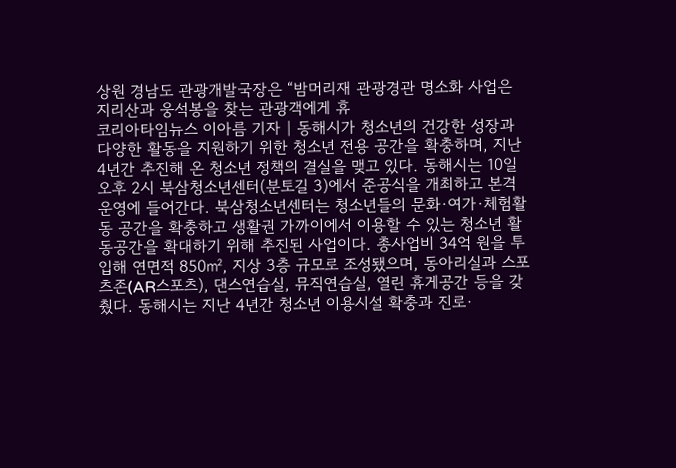상원 경남도 관광개발국장은 “밤머리재 관광경관 명소화 사업은 지리산과 웅석봉을 찾는 관광객에게 휴
코리아타임뉴스 이아름 기자 | 동해시가 청소년의 건강한 성장과 다양한 활동을 지원하기 위한 청소년 전용 공간을 확충하며, 지난 4년간 추진해 온 청소년 정책의 결실을 맺고 있다. 동해시는 10일 오후 2시 북삼청소년센터(분토길 3)에서 준공식을 개최하고 본격 운영에 들어간다. 북삼청소년센터는 청소년들의 문화·여가·체험활동 공간을 확충하고 생활권 가까이에서 이용할 수 있는 청소년 활동공간을 확대하기 위해 추진된 사업이다. 총사업비 34억 원을 투입해 연면적 850㎡, 지상 3층 규모로 조성됐으며, 동아리실과 스포츠존(AR스포츠), 댄스연습실, 뮤직연습실, 열린 휴게공간 등을 갖췄다. 동해시는 지난 4년간 청소년 이용시설 확충과 진로·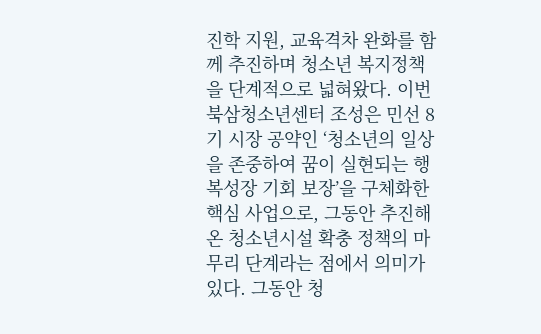진학 지원, 교육격차 완화를 함께 추진하며 청소년 복지정책을 단계적으로 넓혀왔다. 이번 북삼청소년센터 조성은 민선 8기 시장 공약인 ‘청소년의 일상을 존중하여 꿈이 실현되는 행복성장 기회 보장’을 구체화한 핵심 사업으로, 그동안 추진해온 청소년시설 확충 정책의 마무리 단계라는 점에서 의미가 있다. 그동안 청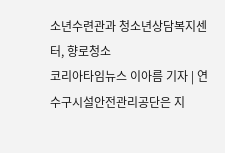소년수련관과 청소년상담복지센터, 향로청소
코리아타임뉴스 이아름 기자 | 연수구시설안전관리공단은 지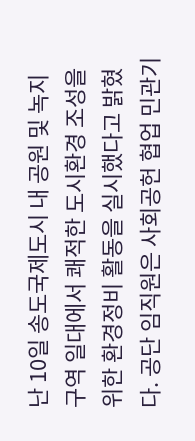난 10일 송도국제도시 내 공원 및 녹지구역 일대에서 쾌적한 도시환경 조성을 위한 환경정비 활동을 실시했다고 밝혔다. 공단 임직원은 사회공헌 협업 민관기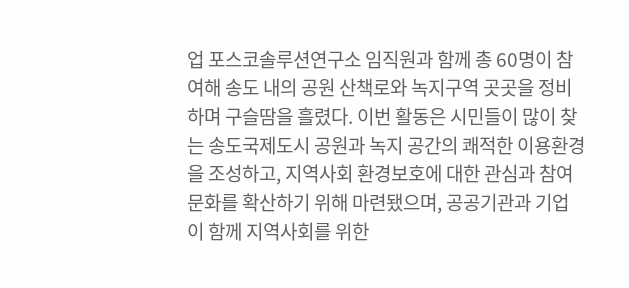업 포스코솔루션연구소 임직원과 함께 총 60명이 참여해 송도 내의 공원 산책로와 녹지구역 곳곳을 정비하며 구슬땀을 흘렸다. 이번 활동은 시민들이 많이 찾는 송도국제도시 공원과 녹지 공간의 쾌적한 이용환경을 조성하고, 지역사회 환경보호에 대한 관심과 참여 문화를 확산하기 위해 마련됐으며, 공공기관과 기업이 함께 지역사회를 위한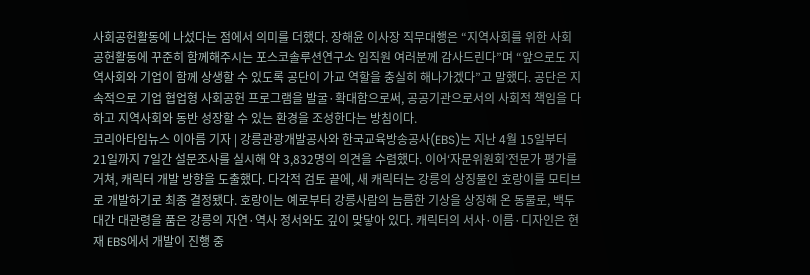사회공헌활동에 나섰다는 점에서 의미를 더했다. 장해윤 이사장 직무대행은 “지역사회를 위한 사회공헌활동에 꾸준히 함께해주시는 포스코솔루션연구소 임직원 여러분께 감사드린다”며 “앞으로도 지역사회와 기업이 함께 상생할 수 있도록 공단이 가교 역할을 충실히 해나가겠다”고 말했다. 공단은 지속적으로 기업 협업형 사회공헌 프로그램을 발굴·확대함으로써, 공공기관으로서의 사회적 책임을 다하고 지역사회와 동반 성장할 수 있는 환경을 조성한다는 방침이다.
코리아타임뉴스 이아름 기자 | 강릉관광개발공사와 한국교육방송공사(EBS)는 지난 4월 15일부터 21일까지 7일간 설문조사를 실시해 약 3,832명의 의견을 수렴했다. 이어‘자문위원회’전문가 평가를 거쳐, 캐릭터 개발 방향을 도출했다. 다각적 검토 끝에, 새 캐릭터는 강릉의 상징물인 호랑이를 모티브로 개발하기로 최종 결정됐다. 호랑이는 예로부터 강릉사람의 늠름한 기상을 상징해 온 동물로, 백두대간 대관령을 품은 강릉의 자연·역사 정서와도 깊이 맞닿아 있다. 캐릭터의 서사·이름·디자인은 현재 EBS에서 개발이 진행 중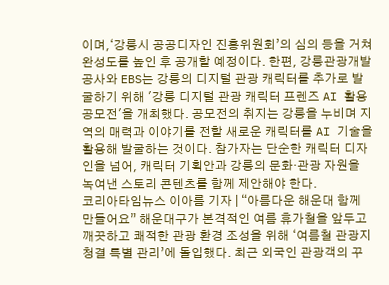이며,‘강릉시 공공디자인 진흥위원회’의 심의 등을 거쳐 완성도를 높인 후 공개할 예정이다. 한편, 강릉관광개발공사와 EBS는 강릉의 디지털 관광 캐릭터를 추가로 발굴하기 위해 '강릉 디지털 관광 캐릭터 프렌즈 AI 활용 공모전'을 개최했다. 공모전의 취지는 강릉을 누비며 지역의 매력과 이야기를 전할 새로운 캐릭터를 AI 기술을 활용해 발굴하는 것이다. 참가자는 단순한 캐릭터 디자인을 넘어, 캐릭터 기획안과 강릉의 문화·관광 자원을 녹여낸 스토리 콘텐츠를 함께 제안해야 한다.
코리아타임뉴스 이아름 기자 | “아름다운 해운대 함께 만들어요” 해운대구가 본격적인 여름 휴가철을 앞두고 깨끗하고 쾌적한 관광 환경 조성을 위해 ‘여름철 관광지 청결 특별 관리’에 돌입했다. 최근 외국인 관광객의 꾸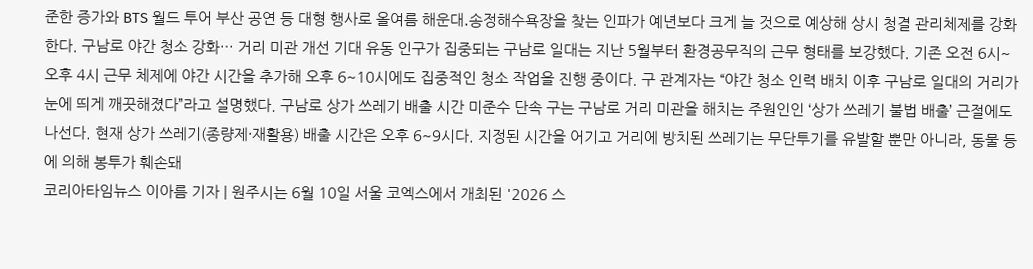준한 증가와 BTS 월드 투어 부산 공연 등 대형 행사로 올여름 해운대․송정해수욕장을 찾는 인파가 예년보다 크게 늘 것으로 예상해 상시 청결 관리체제를 강화한다. 구남로 야간 청소 강화… 거리 미관 개선 기대 유동 인구가 집중되는 구남로 일대는 지난 5월부터 환경공무직의 근무 형태를 보강했다. 기존 오전 6시~오후 4시 근무 체제에 야간 시간을 추가해 오후 6~10시에도 집중적인 청소 작업을 진행 중이다. 구 관계자는 “야간 청소 인력 배치 이후 구남로 일대의 거리가 눈에 띄게 깨끗해졌다”라고 설명했다. 구남로 상가 쓰레기 배출 시간 미준수 단속 구는 구남로 거리 미관을 해치는 주원인인 ‘상가 쓰레기 불법 배출’ 근절에도 나선다. 현재 상가 쓰레기(종량제·재활용) 배출 시간은 오후 6~9시다. 지정된 시간을 어기고 거리에 방치된 쓰레기는 무단투기를 유발할 뿐만 아니라, 동물 등에 의해 봉투가 훼손돼
코리아타임뉴스 이아름 기자 | 원주시는 6월 10일 서울 코엑스에서 개최된 '2026 스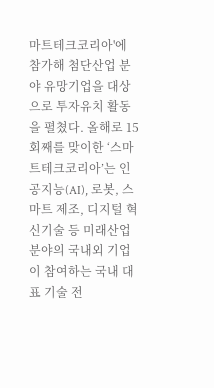마트테크코리아'에 참가해 첨단산업 분야 유망기업을 대상으로 투자유치 활동을 펼쳤다. 올해로 15회째를 맞이한 ‘스마트테크코리아’는 인공지능(AI), 로봇, 스마트 제조, 디지털 혁신기술 등 미래산업 분야의 국내외 기업이 참여하는 국내 대표 기술 전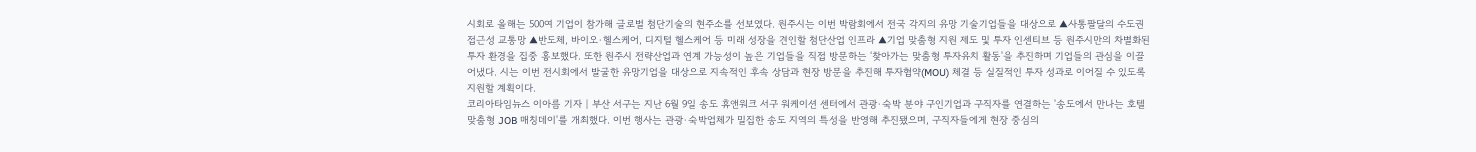시회로 올해는 500여 기업이 참가해 글로벌 첨단기술의 현주소를 선보였다. 원주시는 이번 박람회에서 전국 각지의 유망 기술기업들을 대상으로 ▲사통팔달의 수도권 접근성 교통망 ▲반도체, 바이오·헬스케어, 디지털 헬스케어 등 미래 성장을 견인할 첨단산업 인프라 ▲기업 맞춤형 지원 제도 및 투자 인센티브 등 원주시만의 차별화된 투자 환경을 집중 홍보했다. 또한 원주시 전략산업과 연계 가능성이 높은 기업들을 직접 방문하는 ‘찾아가는 맞춤형 투자유치 활동'을 추진하며 기업들의 관심을 이끌어냈다. 시는 이번 전시회에서 발굴한 유망기업을 대상으로 지속적인 후속 상담과 현장 방문을 추진해 투자협약(MOU) 체결 등 실질적인 투자 성과로 이어질 수 있도록 지원할 계획이다.
코리아타임뉴스 이아름 기자 | 부산 서구는 지난 6월 9일 송도 휴앤워크 서구 워케이션 센터에서 관광·숙박 분야 구인기업과 구직자를 연결하는 '송도에서 만나는 호텔 맞춤형 JOB 매칭데이'를 개최했다. 이번 행사는 관광·숙박업체가 밀집한 송도 지역의 특성을 반영해 추진됐으며, 구직자들에게 현장 중심의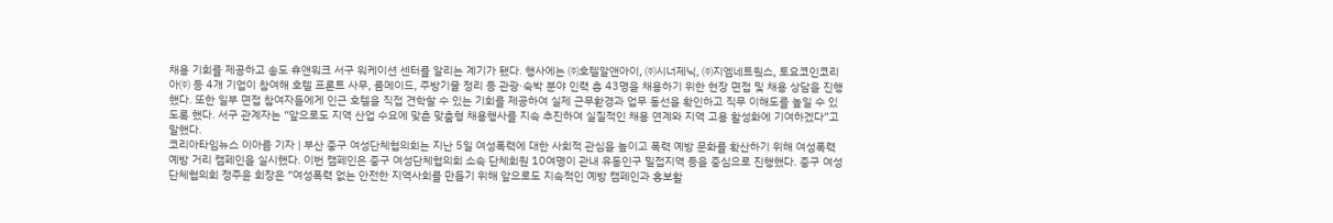채용 기회를 제공하고 송도 휴앤워크 서구 워케이션 센터를 알리는 계기가 됐다. 행사에는 ㈜호텔알앤아이, ㈜시너제닉, ㈜지엠네트웍스, 토요코인코리아㈜ 등 4개 기업이 참여해 호텔 프론트 사무, 룸메이드, 주방기물 정리 등 관광·숙박 분야 인력 총 43명을 채용하기 위한 현장 면접 및 채용 상담을 진행했다. 또한 일부 면접 참여자들에게 인근 호텔을 직접 견학할 수 있는 기회를 제공하여 실제 근무환경과 업무 동선을 확인하고 직무 이해도를 높일 수 있도록 했다. 서구 관계자는 “앞으로도 지역 산업 수요에 맞춘 맞춤형 채용행사를 지속 추진하여 실질적인 채용 연계와 지역 고용 활성화에 기여하겠다”고 말했다.
코리아타임뉴스 이아름 기자 | 부산 중구 여성단체협의회는 지난 5일 여성폭력에 대한 사회적 관심을 높이고 폭력 예방 문화를 확산하기 위해 여성폭력 예방 거리 캠페인을 실시했다. 이번 캠페인은 중구 여성단체협의회 소속 단체회원 10여명이 관내 유동인구 밀접지역 등을 중심으로 진행했다. 중구 여성단체협의회 정주윤 회장은 “여성폭력 없는 안전한 지역사회를 만들기 위해 앞으로도 지속적인 예방 캠페인과 홍보활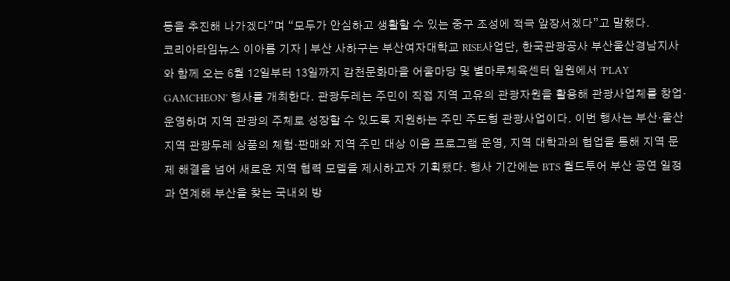동을 추진해 나가겠다”며 “모두가 안심하고 생활할 수 있는 중구 조성에 적극 앞장서겠다”고 말했다.
코리아타임뉴스 이아름 기자 | 부산 사하구는 부산여자대학교 RISE사업단, 한국관광공사 부산울산경남지사와 함께 오는 6월 12일부터 13일까지 감천문화마을 어울마당 및 별마루체육센터 일원에서 'PLAY GAMCHEON' 행사를 개최한다. 관광두레는 주민이 직접 지역 고유의 관광자원을 활용해 관광사업체를 창업·운영하며 지역 관광의 주체로 성장할 수 있도록 지원하는 주민 주도형 관광사업이다. 이번 행사는 부산·울산 지역 관광두레 상품의 체험·판매와 지역 주민 대상 이음 프로그램 운영, 지역 대학과의 협업을 통해 지역 문제 해결을 넘어 새로운 지역 협력 모델을 제시하고자 기획됐다. 행사 기간에는 BTS 월드투어 부산 공연 일정과 연계해 부산을 찾는 국내외 방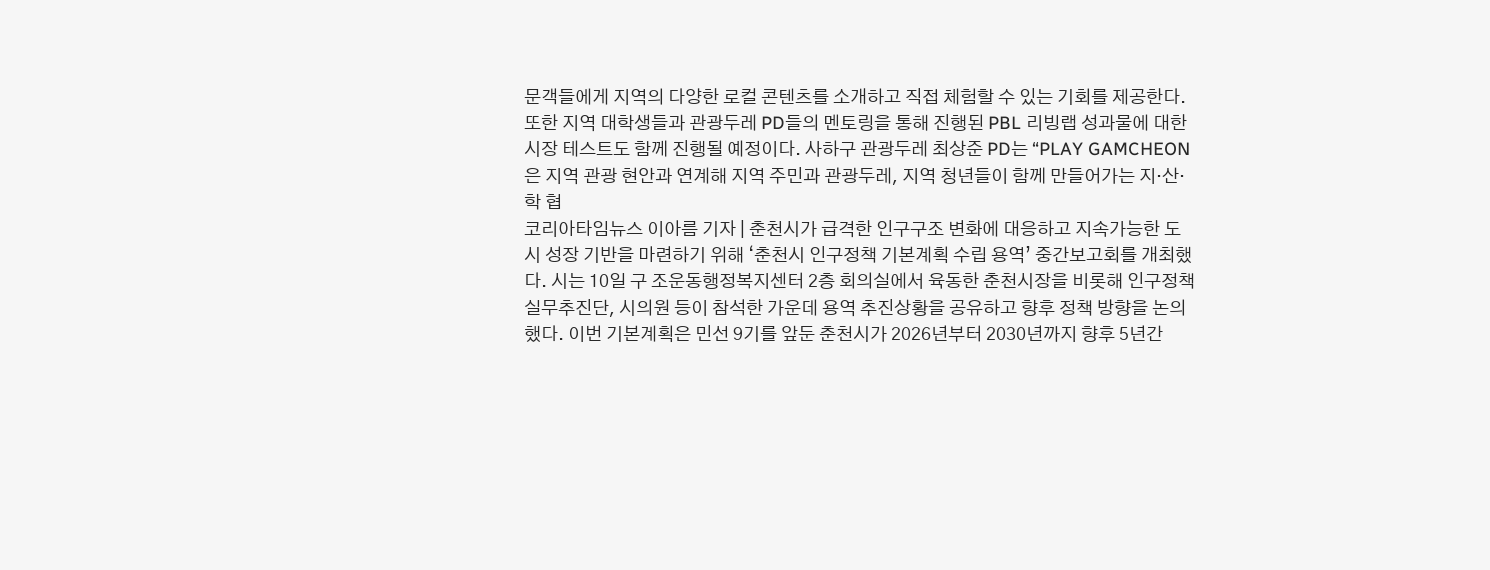문객들에게 지역의 다양한 로컬 콘텐츠를 소개하고 직접 체험할 수 있는 기회를 제공한다. 또한 지역 대학생들과 관광두레 PD들의 멘토링을 통해 진행된 PBL 리빙랩 성과물에 대한 시장 테스트도 함께 진행될 예정이다. 사하구 관광두레 최상준 PD는 “PLAY GAMCHEON은 지역 관광 현안과 연계해 지역 주민과 관광두레, 지역 청년들이 함께 만들어가는 지·산·학 협
코리아타임뉴스 이아름 기자 | 춘천시가 급격한 인구구조 변화에 대응하고 지속가능한 도시 성장 기반을 마련하기 위해 ‘춘천시 인구정책 기본계획 수립 용역’ 중간보고회를 개최했다. 시는 10일 구 조운동행정복지센터 2층 회의실에서 육동한 춘천시장을 비롯해 인구정책 실무추진단, 시의원 등이 참석한 가운데 용역 추진상황을 공유하고 향후 정책 방향을 논의했다. 이번 기본계획은 민선 9기를 앞둔 춘천시가 2026년부터 2030년까지 향후 5년간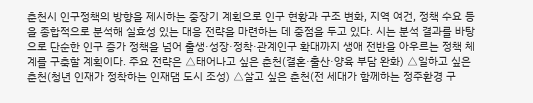춘천시 인구정책의 방향을 제시하는 중장기 계획으로 인구 현황과 구조 변화, 지역 여건, 정책 수요 등을 종합적으로 분석해 실효성 있는 대응 전략을 마련하는 데 중점을 두고 있다. 시는 분석 결과를 바탕으로 단순한 인구 증가 정책을 넘어 출생·성장·정착·관계인구 확대까지 생애 전반을 아우르는 정책 체계를 구축할 계획이다. 주요 전략은 △태어나고 싶은 춘천(결혼·출산·양육 부담 완화) △일하고 싶은 춘천(청년 인재가 정착하는 인재댐 도시 조성) △살고 싶은 춘천(전 세대가 함께하는 정주환경 구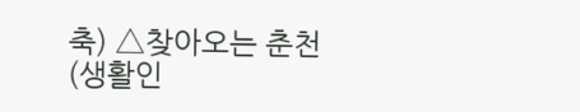축) △찾아오는 춘천(생활인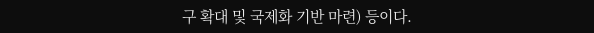구 확대 및 국제화 기반 마련) 등이다.